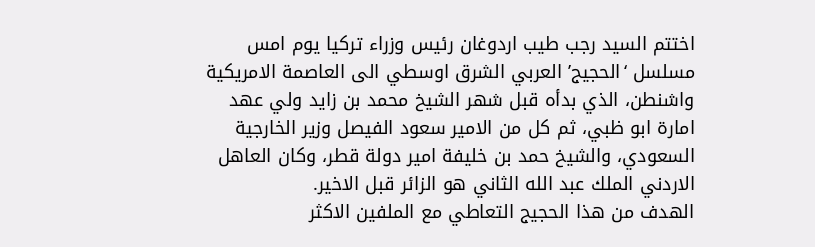اختتم السيد رجب طيب اردوغان رئيس وزراء تركيا يوم امس مسلسل ‘الحجيج’ العربي الشرق اوسطي الى العاصمة الامريكية واشنطن، الذي بدأه قبل شهر الشيخ محمد بن زايد ولي عهد امارة ابو ظبي، ثم كل من الامير سعود الفيصل وزير الخارجية السعودي، والشيخ حمد بن خليفة امير دولة قطر، وكان العاهل الاردني الملك عبد الله الثاني هو الزائر قبل الاخير.
الهدف من هذا الحجيج التعاطي مع الملفين الاكثر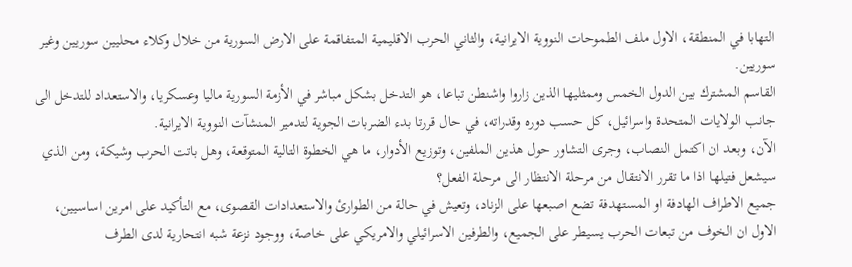التهابا في المنطقة، الاول ملف الطموحات النووية الايرانية، والثاني الحرب الاقليمية المتفاقمة على الارض السورية من خلال وكلاء محليين سوريين وغير سوريين.
القاسم المشترك بين الدول الخمس وممثليها الذين زاروا واشنطن تباعا، هو التدخل بشكل مباشر في الأزمة السورية ماليا وعسكريا، والاستعداد للتدخل الى جانب الولايات المتحدة واسرائيل، كل حسب دوره وقدراته، في حال قررتا بدء الضربات الجوية لتدمير المنشآت النووية الايرانية.
الآن، وبعد ان اكتمل النصاب، وجرى التشاور حول هذين الملفين، وتوزيع الأدوار، ما هي الخطوة التالية المتوقعة، وهل باتت الحرب وشيكة، ومن الذي سيشعل فتيلها اذا ما تقرر الانتقال من مرحلة الانتظار الى مرحلة الفعل؟
جميع الاطراف الهادفة او المستهدفة تضع اصبعها على الزناد، وتعيش في حالة من الطوارئ والاستعدادات القصوى، مع التأكيد على امرين اساسيين، الاول ان الخوف من تبعات الحرب يسيطر على الجميع، والطرفين الاسرائيلي والامريكي على خاصة، ووجود نزعة شبه انتحارية لدى الطرف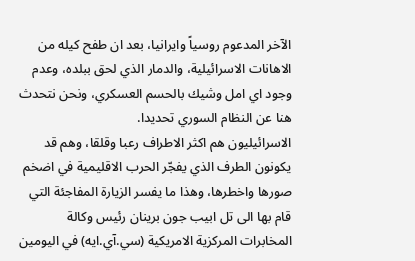الآخر المدعوم روسياً وايرانيا، بعد ان طفح كيله من الاهانات الاسرائيلية، والدمار الذي لحق ببلده، وعدم وجود اي امل وشيك بالحسم العسكري، ونحن نتحدث هنا عن النظام السوري تحديدا.
الاسرائيليون هم اكثر الاطراف رعبا وقلقا، وهم قد يكونون الطرف الذي يفجّر الحرب الاقليمية في اضخم صورها واخطرها، وهذا ما يفسر الزيارة المفاجئة التي قام بها الى تل ابيب جون برينان رئيس وكالة المخابرات المركزية الامريكية (سي.آي.ايه) في اليومين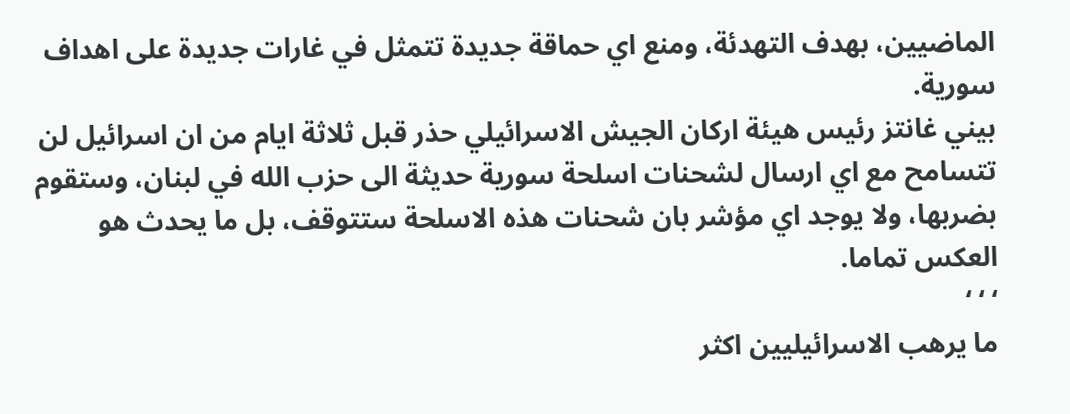الماضيين، بهدف التهدئة، ومنع اي حماقة جديدة تتمثل في غارات جديدة على اهداف سورية.
بيني غانتز رئيس هيئة اركان الجيش الاسرائيلي حذر قبل ثلاثة ايام من ان اسرائيل لن تتسامح مع اي ارسال لشحنات اسلحة سورية حديثة الى حزب الله في لبنان، وستقوم بضربها، ولا يوجد اي مؤشر بان شحنات هذه الاسلحة ستتوقف، بل ما يحدث هو العكس تماما.
‘ ‘ ‘
ما يرهب الاسرائيليين اكثر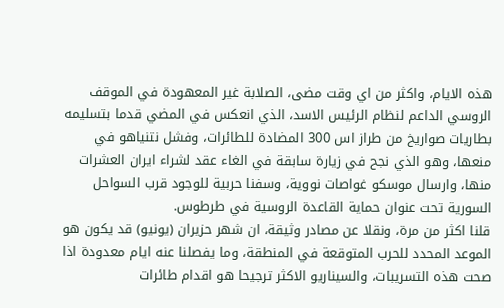هذه الايام، واكثر من اي وقت مضى، الصلابة غير المعهودة في الموقف الروسي الداعم لنظام الرئيس الاسد، الذي انعكس في المضي قدما بتسليمه بطاريات صواريخ من طراز اس 300 المضادة للطائرات، وفشل نتنياهو في منعها، وهو الذي نجح في زيارة سابقة في الغاء عقد لشراء ايران العشرات منها، وارسال موسكو غواصات نووية، وسفنا حربية للوجود قرب السواحل السورية تحت عنوان حماية القاعدة الروسية في طرطوس.
قلنا اكثر من مرة، ونقلا عن مصادر وثيقة، ان شهر حزيران (يونيو) قد يكون هو الموعد المحدد للحرب المتوقعة في المنطقة، وما يفصلنا عنه ايام معدودة اذا صحت هذه التسريبات، والسيناريو الاكثر ترجيحا هو اقدام طائرات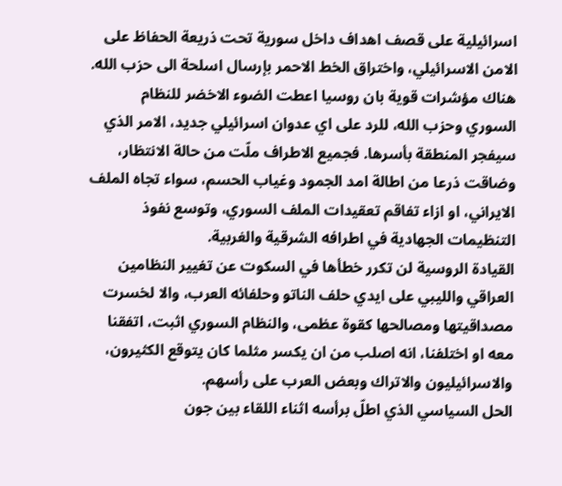اسرائيلية على قصف اهداف داخل سورية تحت ذريعة الحفاظ على الامن الاسرائيلي، واختراق الخط الاحمر بإرسال اسلحة الى حزب الله.
هناك مؤشرات قوية بان روسيا اعطت الضوء الاخضر للنظام السوري وحزب الله، للرد على اي عدوان اسرائيلي جديد، الامر الذي سيفجر المنطقة بأسرها. فجميع الاطراف ملّت من حالة الانتظار، وضاقت ذرعا من اطالة امد الجمود وغياب الحسم، سواء تجاه الملف الايراني، او ازاء تفاقم تعقيدات الملف السوري، وتوسع نفوذ التنظيمات الجهادية في اطرافه الشرقية والغربية.
القيادة الروسية لن تكرر خطأها في السكوت عن تغيير النظامين العراقي والليبي على ايدي حلف الناتو وحلفائه العرب، والا لخسرت مصداقيتها ومصالحها كقوة عظمى، والنظام السوري اثبت، اتفقنا معه او اختلفنا، انه اصلب من ان يكسر مثلما كان يتوقع الكثيرون، والاسرائيليون والاتراك وبعض العرب على رأسهم.
الحل السياسي الذي اطلّ برأسه اثناء اللقاء بين جون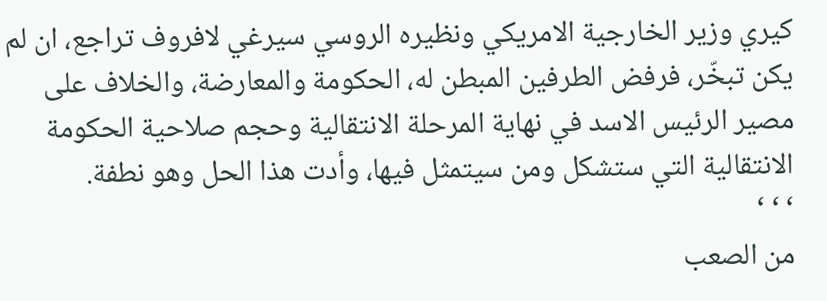كيري وزير الخارجية الامريكي ونظيره الروسي سيرغي لافروف تراجع، ان لم يكن تبخّر، فرفض الطرفين المبطن له، الحكومة والمعارضة، والخلاف على مصير الرئيس الاسد في نهاية المرحلة الانتقالية وحجم صلاحية الحكومة الانتقالية التي ستشكل ومن سيتمثل فيها، وأدت هذا الحل وهو نطفة.
‘ ‘ ‘
من الصعب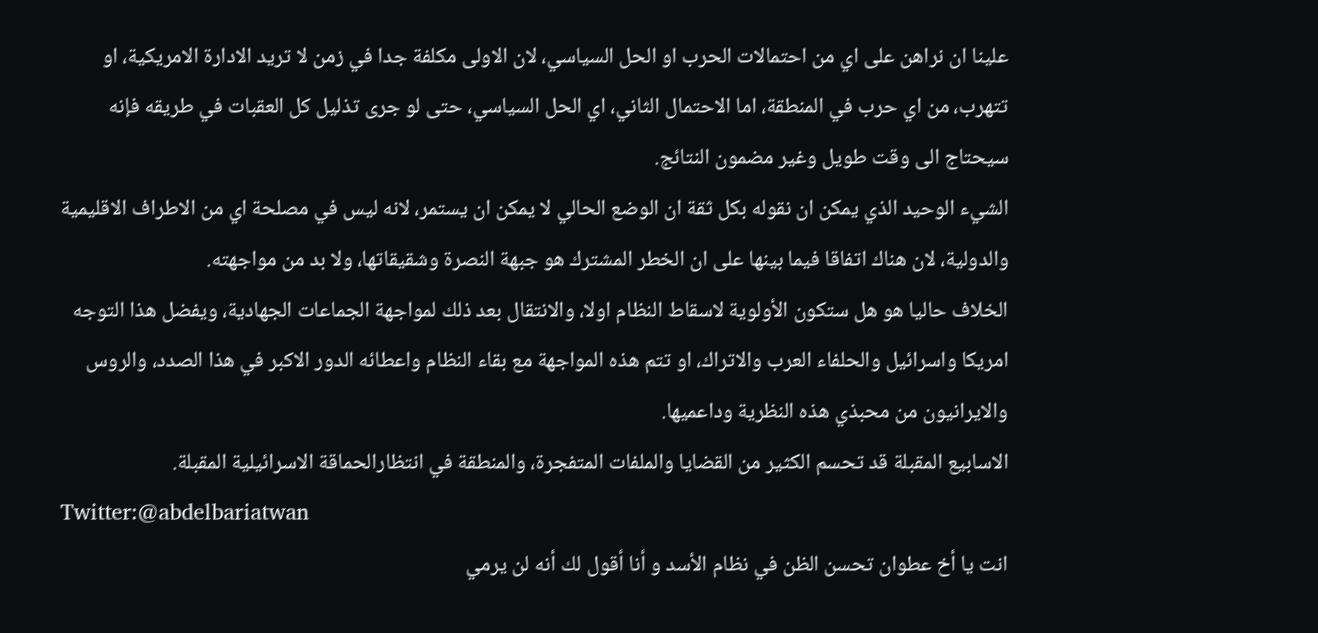علينا ان نراهن على اي من احتمالات الحرب او الحل السياسي، لان الاولى مكلفة جدا في زمن لا تريد الادارة الامريكية، او تتهرب، من اي حرب في المنطقة، اما الاحتمال الثاني، اي الحل السياسي، حتى لو جرى تذليل كل العقبات في طريقه فإنه سيحتاج الى وقت طويل وغير مضمون النتائج.
الشيء الوحيد الذي يمكن ان نقوله بكل ثقة ان الوضع الحالي لا يمكن ان يستمر، لانه ليس في مصلحة اي من الاطراف الاقليمية والدولية، لان هناك اتفاقا فيما بينها على ان الخطر المشترك هو جبهة النصرة وشقيقاتها، ولا بد من مواجهته.
الخلاف حاليا هو هل ستكون الأولوية لاسقاط النظام اولا، والانتقال بعد ذلك لمواجهة الجماعات الجهادية، ويفضل هذا التوجه امريكا واسرائيل والحلفاء العرب والاتراك، او تتم هذه المواجهة مع بقاء النظام واعطائه الدور الاكبر في هذا الصدد، والروس والايرانيون من محبذي هذه النظرية وداعميها.
الاسابيع المقبلة قد تحسم الكثير من القضايا والملفات المتفجرة، والمنطقة في انتظارالحماقة الاسرائيلية المقبلة.
Twitter:@abdelbariatwan
انت يا أخ عطوان تحسن الظن في نظام الأسد و أنا أقول لك أنه لن يرمي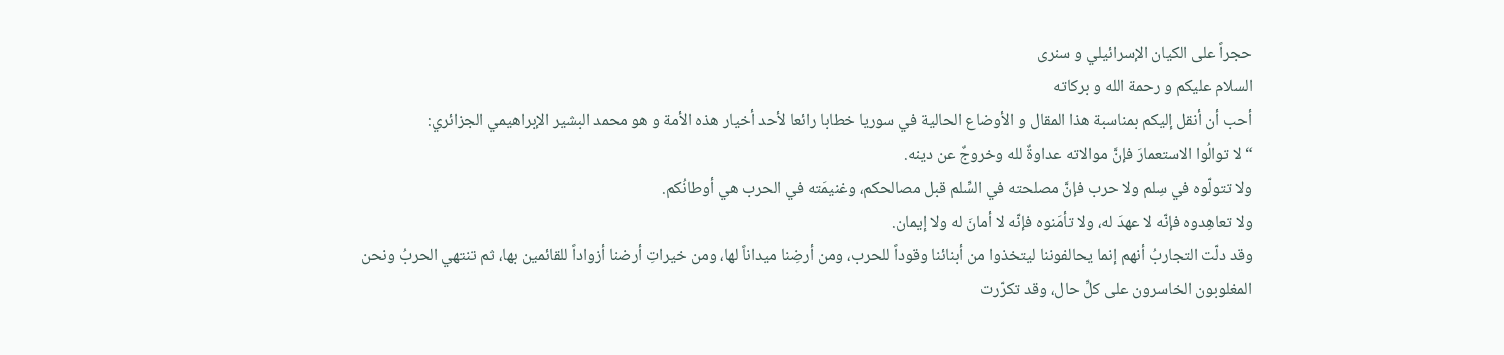حجراً على الكيان الإسرائيلي و سنرى
السلام عليكم و رحمة الله و بركاته
أحب أن أنقل إليكم بمناسبة هذا المقال و الأوضاع الحالية في سوريا خطابا رائعا لأحد أخيار هذه الأمة و هو محمد البشير الإبراهيمي الجزائري:
“لا توالُوا الاستعمارَ فإنَّ موالاته عداوةٌ لله وخروجٌ عن دينه.
ولا تتولّوه في سِلم ولا حرب فإنَّ مصلحته في السِّلم قبل مصالحكم، وغنيمَته في الحرب هي أوطانُكم.
ولا تعاهِدوه فإنّه لا عهدَ له، ولا تأمَنوه فإنّه لا أمانَ له ولا إيمان.
وقد دلّت التجاربُ أنهم إنما يحالفوننا ليتخذوا من أبنائنا وقوداً للحرب، ومن أرضِنا ميداناً لها، ومن خيراتِ أرضنا أزواداً للقائمين بها، ثم تنتهي الحربُ ونحن المغلوبون الخاسرون على كلِّ حال، وقد تكرّرت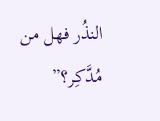النذُر فهل من مُدَّكِر؟”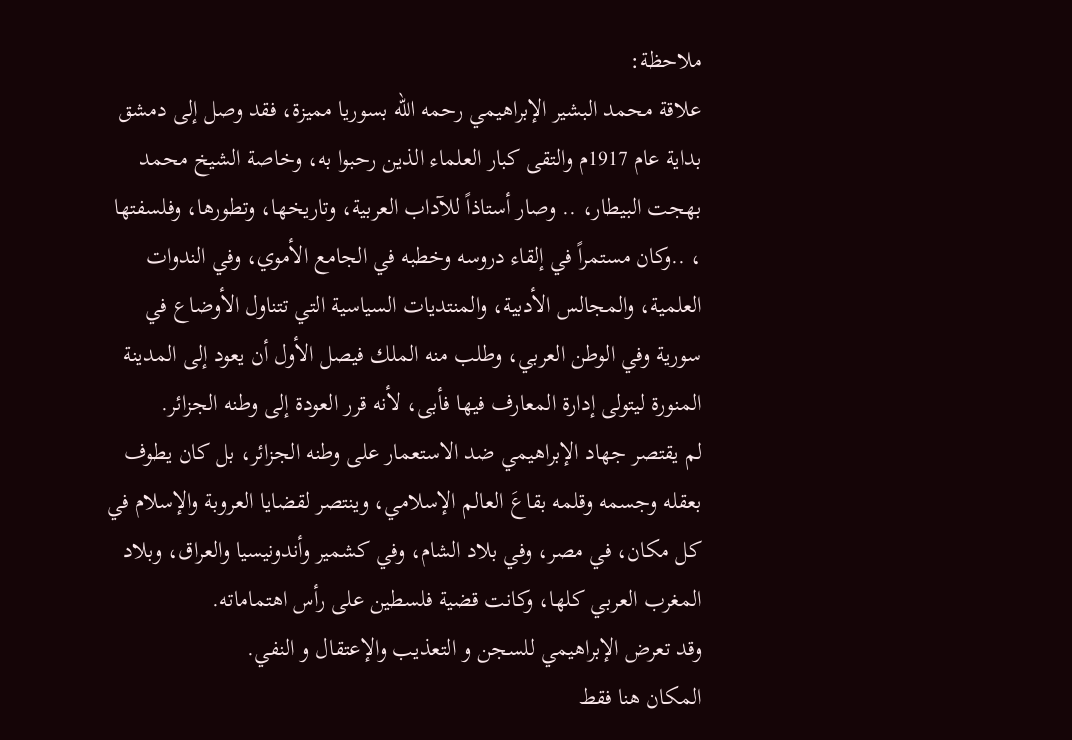ملاحظة:
علاقة محمد البشير الإبراهيمي رحمه الله بسوريا مميزة، فقد وصل إلى دمشق بداية عام 1917م والتقى كبار العلماء الذين رحبوا به، وخاصة الشيخ محمد بهجت البيطار، .. وصار أستاذاً للآداب العربية، وتاريخها، وتطورها، وفلسفتها ، ..وكان مستمراً في إلقاء دروسه وخطبه في الجامع الأموي، وفي الندوات العلمية، والمجالس الأدبية، والمنتديات السياسية التي تتناول الأوضاع في سورية وفي الوطن العربي، وطلب منه الملك فيصل الأول أن يعود إلى المدينة المنورة ليتولى إدارة المعارف فيها فأبى، لأنه قرر العودة إلى وطنه الجزائر.
لم يقتصر جهاد الإبراهيمي ضد الاستعمار على وطنه الجزائر، بل كان يطوف بعقله وجسمه وقلمه بقاعَ العالم الإسلامي، وينتصر لقضايا العروبة والإسلام في كل مكان، في مصر، وفي بلاد الشام، وفي كشمير وأندونيسيا والعراق، وبلاد المغرب العربي كلها، وكانت قضية فلسطين على رأس اهتماماته.
وقد تعرض الإبراهيمي للسجن و التعذيب والإعتقال و النفي.
المكان هنا فقط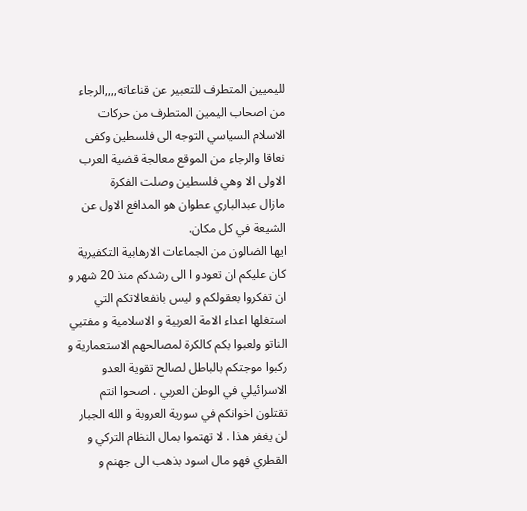لليميين المتطرف للتعبير عن قناعاته,,,,الرجاء من اصحاب اليمين المتطرف من حركات الاسلام السياسي التوجه الى فلسطين وكفى نعاقا والرجاء من الموقع معالجة قضية العرب الاولى الا وهي فلسطين وصلت الفكرة
مازال عبدالباري عطوان هو المدافع الاول عن الشيعة في كل مكان.
ايها الضالون من الجماعات الارهابية التكفيرية كان عليكم ان تعودو ا الى رشدكم منذ 20 شهر و ان تفكروا بعقولكم و ليس بانفعالاتكم التي استغلها اعداء الامة العربية و الاسلامية و مفتيي الناتو ولعبوا بكم كالكرة لمصالحهم الاستعمارية و ركبوا موجتكم بالباطل لصالح تقوية العدو الاسرائيلي في الوطن العربي . اصحوا انتم تقتلون اخوانكم في سورية العروبة و الله الجبار لن يغفر هذا . لا تهتموا بمال النظام التركي و القطري فهو مال اسود بذهب الى جهنم و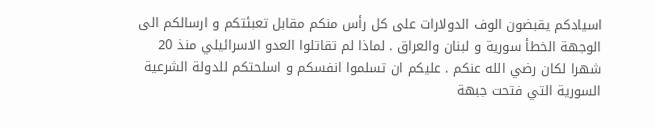اسيادكم يقبضون الوف الدولارات على كل رأس منكم مقابل تعبئتكم و ارسالكم الى الوجهة الخطأ سورية و لبنان والعراق . لماذا لم تقاتلوا العدو الاسرائيلي منذ 20 شهرا لكان رضي الله عنكم . عليكم ان تسلموا انفسكم و اسلحتكم للدولة الشرعية السورية التي فتحت جبهة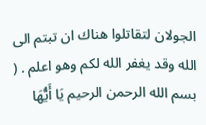الجولان لتقاتلوا هناك ان تبتم الى الله وقد يغفر الله لكم وهو اعلم . ( بسم الله الرحمن الرحيم يَا أَيُّهَا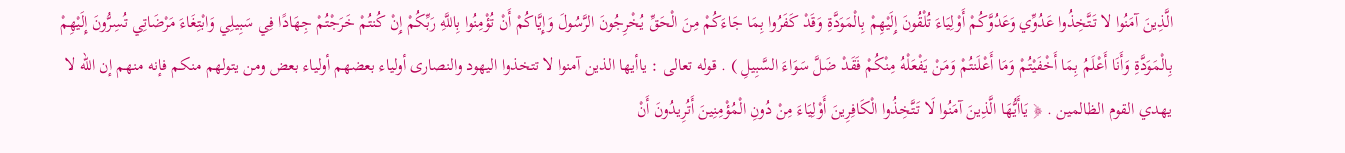الَّذِينَ آمَنُوا لا تَتَّخِذُوا عَدُوِّي وَعَدُوَّكُمْ أَوْلِيَاءَ تُلْقُونَ إِلَيْهِمْ بِالْمَوَدَّةِ وَقَدْ كَفَرُوا بِمَا جَاءَكُمْ مِنَ الْحَقِّ يُخْرِجُونَ الرَّسُولَ وَإِيَّاكُمْ أَنْ تُؤْمِنُوا بِاللَّهِ رَبِّكُمْ إِنْ كُنتُمْ خَرَجْتُمْ جِهَادًا فِي سَبِيلِي وَابْتِغَاءَ مَرْضَاتِي تُسِرُّونَ إِلَيْهِمْ بِالْمَوَدَّةِ وَأَنَا أَعْلَمُ بِمَا أَخْفَيْتُمْ وَمَا أَعْلَنتُمْ وَمَنْ يَفْعَلْهُ مِنْكُمْ فَقَدْ ضَلَّ سَوَاءَ السَّبِيلِ ) . قوله تعالى : ياأيها الذين آمنوا لا تتخذوا اليهود والنصارى أولياء بعضهم أولياء بعض ومن يتولهم منكم فإنه منهم إن الله لا يهدي القوم الظالمين . ﴿ يَاأَيُّهَا الَّذِينَ آمَنُوا لَا تَتَّخِذُوا الْكَافِرِينَ أَوْلِيَاءَ مِنْ دُونِ الْمُؤْمِنِينَ أَتُرِيدُونَ أَنْ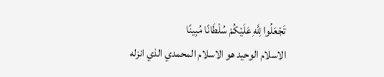تَجْعَلُوا لِلَّهِ عَلَيْكُمْ سُلْطَانًا مُبِينًا
الاسلام الوحيد هو الاسلام المحمدي الذي انزله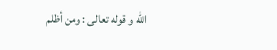الله و قوله تعالى : ومن أظلم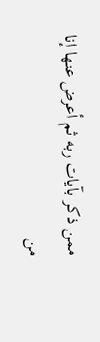ممن ذكر بآيات ربه ثم أعرض عنها إنا من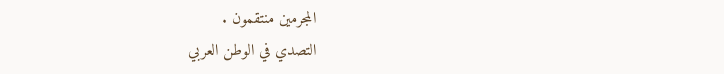المجرمين منتقمون .
التصدي في الوطن العربي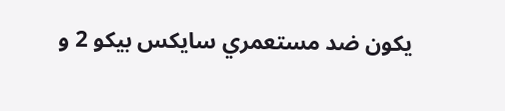يكون ضد مستعمري سايكس بيكو 2 و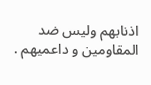اذنابهم وليس ضد المقاومين و داعميهم .